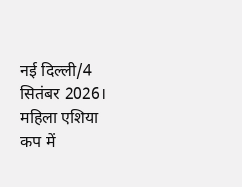नई दिल्ली/4 सितंबर 2026। महिला एशिया कप में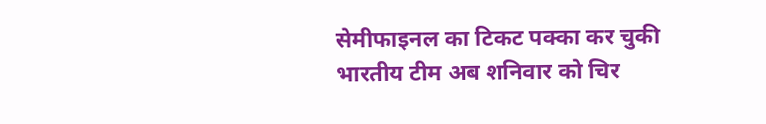सेमीफाइनल का टिकट पक्का कर चुकी भारतीय टीम अब शनिवार को चिर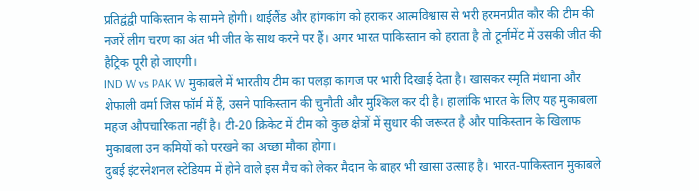प्रतिद्वंद्वी पाकिस्तान के सामने होगी। थाईलैंड और हांगकांग को हराकर आत्मविश्वास से भरी हरमनप्रीत कौर की टीम की नजरें लीग चरण का अंत भी जीत के साथ करने पर हैं। अगर भारत पाकिस्तान को हराता है तो टूर्नामेंट में उसकी जीत की हैट्रिक पूरी हो जाएगी।
IND W vs PAK W मुकाबले में भारतीय टीम का पलड़ा कागज पर भारी दिखाई देता है। खासकर स्मृति मंधाना और शेफाली वर्मा जिस फॉर्म में हैं, उसने पाकिस्तान की चुनौती और मुश्किल कर दी है। हालांकि भारत के लिए यह मुकाबला महज औपचारिकता नहीं है। टी-20 क्रिकेट में टीम को कुछ क्षेत्रों में सुधार की जरूरत है और पाकिस्तान के खिलाफ मुकाबला उन कमियों को परखने का अच्छा मौका होगा।
दुबई इंटरनेशनल स्टेडियम में होने वाले इस मैच को लेकर मैदान के बाहर भी खासा उत्साह है। भारत-पाकिस्तान मुकाबले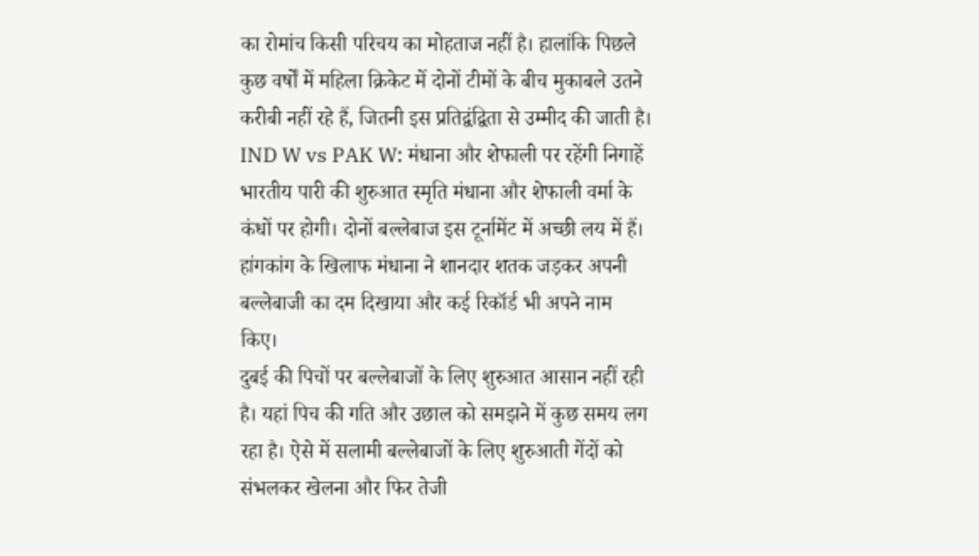का रोमांच किसी परिचय का मोहताज नहीं है। हालांकि पिछले कुछ वर्षों में महिला क्रिकेट में दोनों टीमों के बीच मुकाबले उतने करीबी नहीं रहे हैं, जितनी इस प्रतिद्वंद्विता से उम्मीद की जाती है।
IND W vs PAK W: मंधाना और शेफाली पर रहेंगी निगाहें
भारतीय पारी की शुरुआत स्मृति मंधाना और शेफाली वर्मा के कंधों पर होगी। दोनों बल्लेबाज इस टूर्नामेंट में अच्छी लय में हैं। हांगकांग के खिलाफ मंधाना ने शानदार शतक जड़कर अपनी बल्लेबाजी का दम दिखाया और कई रिकॉर्ड भी अपने नाम किए।
दुबई की पिचों पर बल्लेबाजों के लिए शुरुआत आसान नहीं रही है। यहां पिच की गति और उछाल को समझने में कुछ समय लग रहा है। ऐसे में सलामी बल्लेबाजों के लिए शुरुआती गेंदों को संभलकर खेलना और फिर तेजी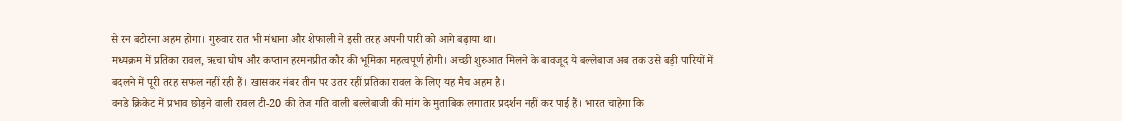से रन बटोरना अहम होगा। गुरुवार रात भी मंधाना और शेफाली ने इसी तरह अपनी पारी को आगे बढ़ाया था।
मध्यक्रम में प्रतिका रावल, ऋचा घोष और कप्तान हरमनप्रीत कौर की भूमिका महत्वपूर्ण होगी। अच्छी शुरुआत मिलने के बावजूद ये बल्लेबाज अब तक उसे बड़ी पारियों में बदलने में पूरी तरह सफल नहीं रही हैं। खासकर नंबर तीन पर उतर रहीं प्रतिका रावल के लिए यह मैच अहम है।
वनडे क्रिकेट में प्रभाव छोड़ने वाली रावल टी-20 की तेज गति वाली बल्लेबाजी की मांग के मुताबिक लगातार प्रदर्शन नहीं कर पाई हैं। भारत चाहेगा कि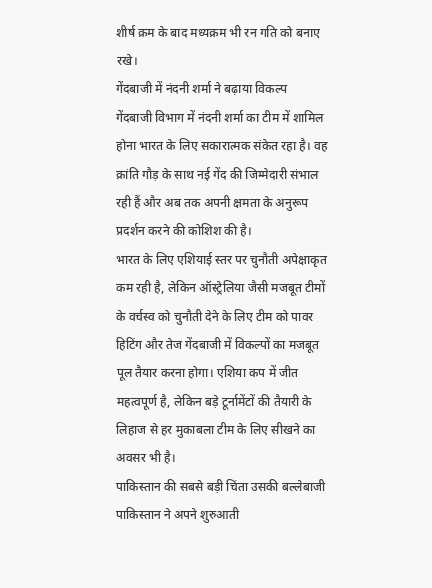शीर्ष क्रम के बाद मध्यक्रम भी रन गति को बनाए रखे।
गेंदबाजी में नंदनी शर्मा ने बढ़ाया विकल्प
गेंदबाजी विभाग में नंदनी शर्मा का टीम में शामिल होना भारत के लिए सकारात्मक संकेत रहा है। वह क्रांति गौड़ के साथ नई गेंद की जिम्मेदारी संभाल रही हैं और अब तक अपनी क्षमता के अनुरूप प्रदर्शन करने की कोशिश की है।
भारत के लिए एशियाई स्तर पर चुनौती अपेक्षाकृत कम रही है, लेकिन ऑस्ट्रेलिया जैसी मजबूत टीमों के वर्चस्व को चुनौती देने के लिए टीम को पावर हिटिंग और तेज गेंदबाजी में विकल्पों का मजबूत पूल तैयार करना होगा। एशिया कप में जीत महत्वपूर्ण है, लेकिन बड़े टूर्नामेंटों की तैयारी के लिहाज से हर मुकाबला टीम के लिए सीखने का अवसर भी है।
पाकिस्तान की सबसे बड़ी चिंता उसकी बल्लेबाजी
पाकिस्तान ने अपने शुरुआती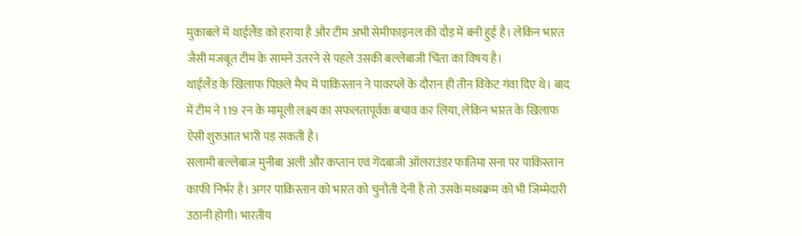मुकाबले में थाईलैंड को हराया है और टीम अभी सेमीफाइनल की दौड़ में बनी हुई है। लेकिन भारत जैसी मजबूत टीम के सामने उतरने से पहले उसकी बल्लेबाजी चिंता का विषय है।
थाईलैंड के खिलाफ पिछले मैच में पाकिस्तान ने पावरप्ले के दौरान ही तीन विकेट गंवा दिए थे। बाद में टीम ने 119 रन के मामूली लक्ष्य का सफलतापूर्वक बचाव कर लिया, लेकिन भारत के खिलाफ ऐसी शुरुआत भारी पड़ सकती है।
सलामी बल्लेबाज मुनीबा अली और कप्तान एवं गेंदबाजी ऑलराउंडर फातिमा सना पर पाकिस्तान काफी निर्भर है। अगर पाकिस्तान को भारत को चुनौती देनी है तो उसके मध्यक्रम को भी जिम्मेदारी उठानी होगी। भारतीय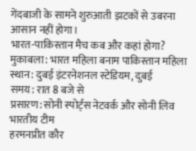गेंदबाजी के सामने शुरुआती झटकों से उबरना आसान नहीं होगा।
भारत-पाकिस्तान मैच कब और कहां होगा?
मुकाबला: भारत महिला बनाम पाकिस्तान महिला
स्थान: दुबई इंटरनेशनल स्टेडियम, दुबई
समय: रात 8 बजे से
प्रसारण: सोनी स्पोर्ट्स नेटवर्क और सोनी लिव
भारतीय टीम
हरमनप्रीत कौर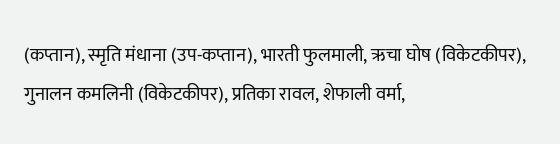(कप्तान), स्मृति मंधाना (उप-कप्तान), भारती फुलमाली, ऋचा घोष (विकेटकीपर), गुनालन कमलिनी (विकेटकीपर), प्रतिका रावल, शेफाली वर्मा,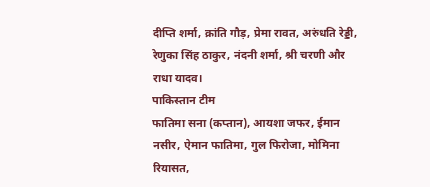दीप्ति शर्मा, क्रांति गौड़, प्रेमा रावत, अरुंधति रेड्डी, रेणुका सिंह ठाकुर, नंदनी शर्मा, श्री चरणी और राधा यादव।
पाकिस्तान टीम
फातिमा सना (कप्तान), आयशा जफर, ईमान नसीर, ऐमान फातिमा, गुल फिरोजा, मोमिना रियासत,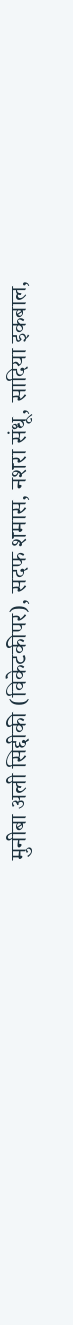मुनीबा अली सिद्दीकी (विकेटकीपर), सदफ शमास, नशरा संधू, सादिया इकबाल,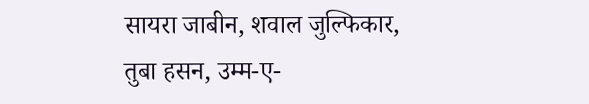सायरा जाबीन, शवाल जुल्फिकार, तुबा हसन, उम्म-ए-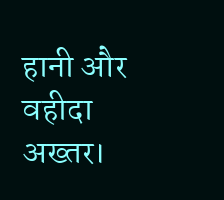हानी और वहीदा अख्तर।